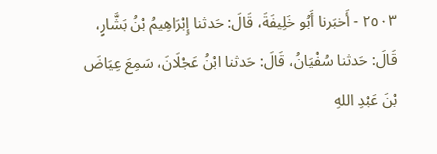٢٥٠٣ - أَخبَرنا أَبُو خَلِيفَةَ، قَالَ: حَدثنا إِبْرَاهِيمُ بْنُ بَشَّارٍ، قَالَ: حَدثنا سُفْيَانُ، قَالَ: حَدثنا ابْنُ عَجْلَانَ، سَمِعَ عِيَاضَ بْنَ عَبْدِ اللهِ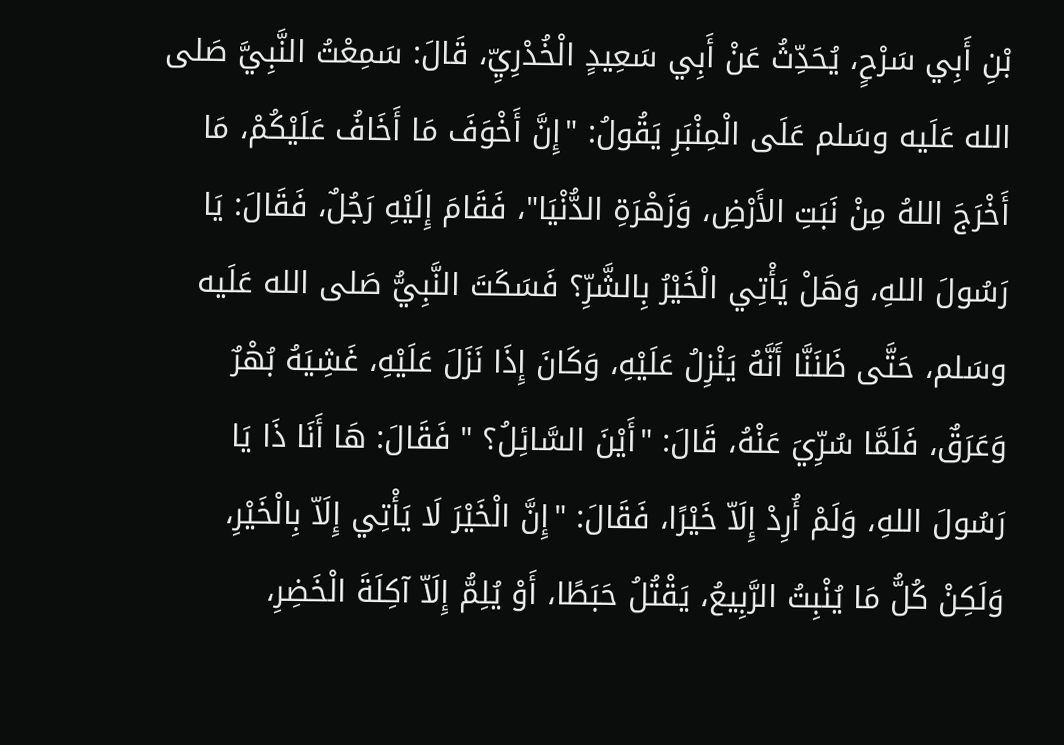بْنِ أَبِي سَرْحٍ، يُحَدِّثُ عَنْ أَبِي سَعِيدٍ الْخُدْرِيِّ، قَالَ: سَمِعْتُ النَّبِيَّ صَلى الله عَلَيه وسَلم عَلَى الْمِنْبَرِ يَقُولُ: "إِنَّ أَخْوَفَ مَا أَخَافُ عَلَيْكُمْ، مَا أَخْرَجَ اللهُ مِنْ نَبَتِ الأَرْضِ، وَزَهْرَةِ الدُّنْيَا"، فَقَامَ إِلَيْهِ رَجُلٌ، فَقَالَ: يَا رَسُولَ اللهِ، وَهَلْ يَأْتِي الْخَيْرُ بِالشَّرِّ؟ فَسَكَتَ النَّبِيُّ صَلى الله عَلَيه وسَلم، حَتَّى ظَنَنَّا أَنَّهُ يَنْزِلُ عَلَيْهِ، وَكَانَ إِذَا نَزَلَ عَلَيْهِ، غَشِيَهُ بُهْرٌ وَعَرَقٌ، فَلَمَّا سُرِّيَ عَنْهُ، قَالَ: "أَيْنَ السَّائِلُ؟ " فَقَالَ: هَا أَنَا ذَا يَا رَسُولَ اللهِ، وَلَمْ أُرِدْ إِلَاّ خَيْرًا، فَقَالَ: "إِنَّ الْخَيْرَ لَا يَأْتِي إِلَاّ بِالْخَيْرِ، وَلَكِنْ كُلُّ مَا يُنْبِتُ الرَّبِيعُ، يَقْتُلُ حَبَطًا، أَوْ يُلِمُّ إِلَاّ آكِلَةَ الْخَضِرِ،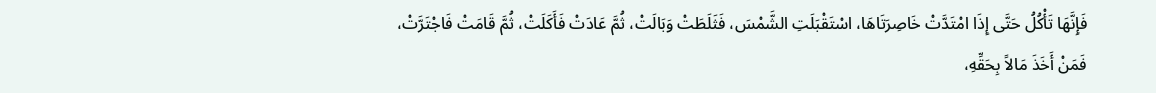فَإِنَّهَا تَأْكُلُ حَتَّى إِذَا امْتَدَّتْ خَاصِرَتَاهَا، اسْتَقْبَلَتِ الشَّمْسَ، فَثَلَطَتْ وَبَالَتْ، ثُمَّ عَادَتْ فَأَكَلَتْ، ثُمَّ قَامَتْ فَاجْتَرَّتْ، فَمَنْ أَخَذَ مَالاً بِحَقِّهِ،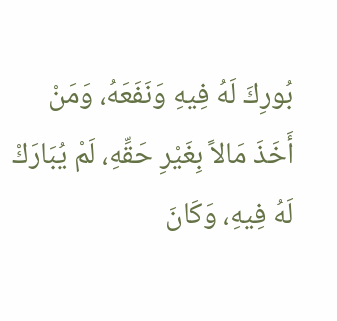بُورِكَ لَهُ فِيهِ وَنَفَعَهُ، وَمَنْ أَخَذَ مَالاً بِغَيْرِ حَقِّهِ، لَمْ يُبَارَكْ لَهُ فِيهِ، وَكَانَ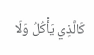كَالَّذِي يَأْكُلُ وَلَا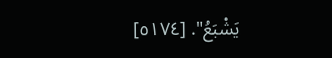يَشْبَعُ". [٥١٧٤]